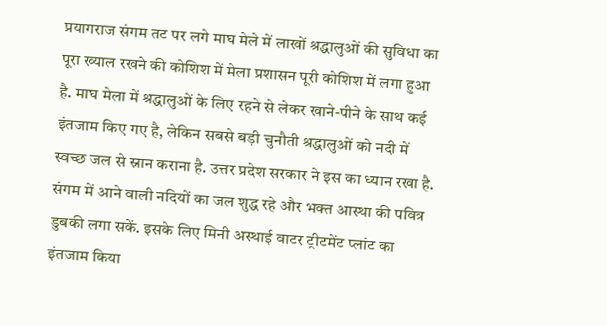प्रयागराज संगम तट पर लगे माघ मेले में लाखों श्रद्धालुओं की सुविधा का पूरा ख्याल रखने की कोशिश में मेला प्रशासन पूरी कोशिश में लगा हुआ है. माघ मेला में श्रद्धालुओं के लिए रहने से लेकर खाने-पीने के साथ कई इंतजाम किए गए है, लेकिन सबसे बड़ी चुनौती श्रद्धालुओं को नदी में स्वच्छ जल से स्नान कराना है. उत्तर प्रदेश सरकार ने इस का ध्यान रखा है.
संगम में आने वाली नदियों का जल शुद्ध रहे और भक्त आस्था की पवित्र डुबकी लगा सकें. इसके लिए मिनी अस्थाई वाटर ट्रीटमेंट प्लांट का इंतजाम किया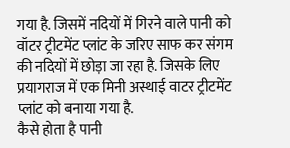गया है. जिसमें नदियों में गिरने वाले पानी को वॉटर ट्रीटमेंट प्लांट के जरिए साफ कर संगम की नदियों में छोड़ा जा रहा है. जिसके लिए प्रयागराज में एक मिनी अस्थाई वाटर ट्रीटमेंट प्लांट को बनाया गया है.
कैसे होता है पानी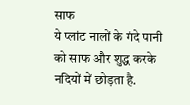साफ
ये प्लांट नालों के गंदे पानी को साफ और शुद्ध करके नदियों में छोड़ता है.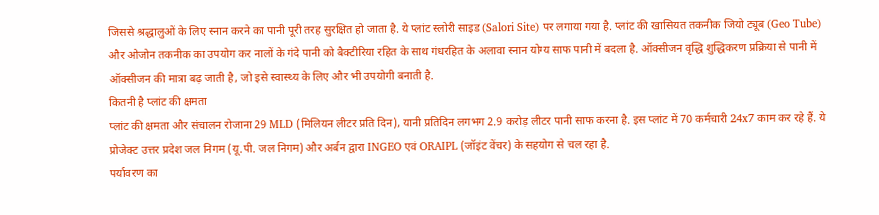जिससे श्रद्धालुओं के लिए स्नान करने का पानी पूरी तरह सुरक्षित हो जाता है. ये प्लांट स्लोरी साइड (Salori Site) पर लगाया गया है. प्लांट की खासियत तकनीक जियो ट्यूब (Geo Tube) और ओजोन तकनीक का उपयोग कर नालों के गंदे पानी को बैक्टीरिया रहित के साथ गंधरहित के अलावा स्नान योग्य साफ पानी में बदला है. ऑक्सीजन वृद्धि शुद्धिकरण प्रक्रिया से पानी में ऑक्सीजन की मात्रा बढ़ जाती है, जो इसे स्वास्थ्य के लिए और भी उपयोगी बनाती है.
कितनी है प्लांट की क्षमता
प्लांट की क्षमता और संचालन रोजाना 29 MLD (मिलियन लीटर प्रति दिन), यानी प्रतिदिन लगभग 2.9 करोड़ लीटर पानी साफ करना है. इस प्लांट में 70 कर्मचारी 24x7 काम कर रहे हैं. ये प्रोजेक्ट उत्तर प्रदेश जल निगम (यू.पी. जल निगम) और अर्बन द्वारा INGEO एवं ORAIPL (जॉइंट वेंचर) के सहयोग से चल रहा है.
पर्यावरण का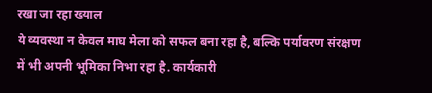रखा जा रहा ख्याल
ये व्यवस्था न केवल माघ मेला को सफल बना रहा है, बल्कि पर्यावरण संरक्षण में भी अपनी भूमिका निभा रहा है. कार्यकारी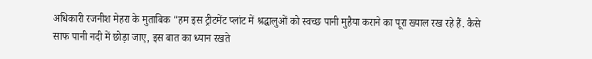अधिकारी रजनीश मेहरा के मुताबिक "हम इस ट्रीटमेंट प्लांट में श्रद्धालुओं को स्वच्छ पानी मुहैया कराने का पूरा ख्याल रख रहे हैं. कैसे साफ पानी नदी में छोड़ा जाए, इस बात का ध्यान रखते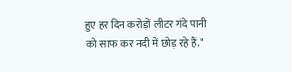हुए हर दिन करोड़ों लीटर गंदे पानी को साफ कर नदी में छोड़ रहे हैं."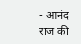- आनंद राज की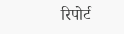रिपोर्ट